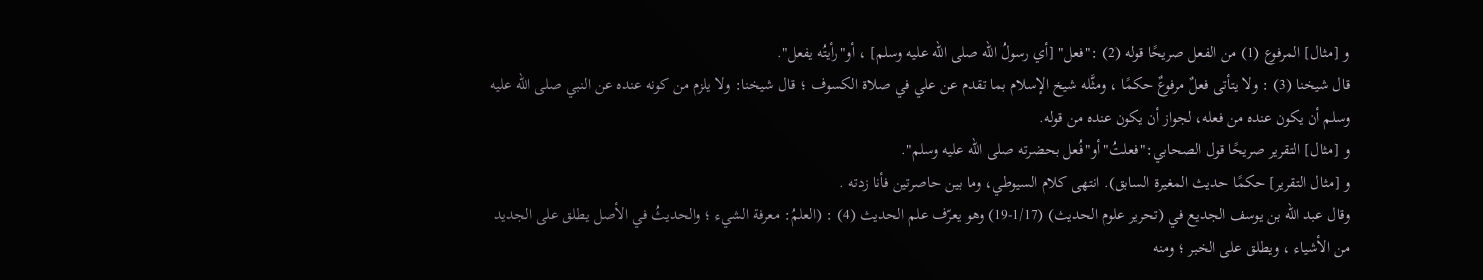و [مثال] المرفوع (1) من الفعل صريحًا قوله (2) :"فعل" [أي رسولُ الله صلى الله عليه وسلم] ، أو"رأيتُه يفعل".
قال شيخنا (3) : ولا يتأتى فعلٌ مرفوعٌ حكمًا ، ومثَّله شيخ الإسلام بما تقدم عن علي في صلاة الكسوف ؛ قال شيخنا: ولا يلزم من كونه عنده عن النبي صلى الله عليه وسلم أن يكون عنده من فعله، لجواز أن يكون عنده من قوله.
و [مثال] التقرير صريحًا قول الصحابي:"فعلتُ"أو"فُعل بحضرته صلى الله عليه وسلم".
و [مثال التقرير] حكمًا حديث المغيرة السابق). انتهى كلام السيوطي، وما بين حاصرتين فأنا زدته .
وقال عبد الله بن يوسف الجديع في (تحرير علوم الحديث) (1/17-19) وهو يعرّف علم الحديث (4) : (العلمُ: معرفة الشيء ؛ والحديثُ في الأصل يطلق على الجديد من الأشياء ، ويطلق على الخبر ؛ ومنه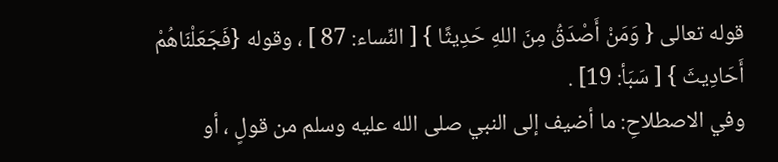قوله تعالى { وَمَنْ أَصْدَقُ مِنَ اللهِ حَدِيثًا } [ النِّساء: 87 ] ، وقوله {فَجَعَلْنَاهُمْ أَحَادِيثَ } [ سَبَأ: 19] .
وفي الاصطلاحِ: ما أضيف إلى النبي صلى الله عليه وسلم من قولٍ ، أو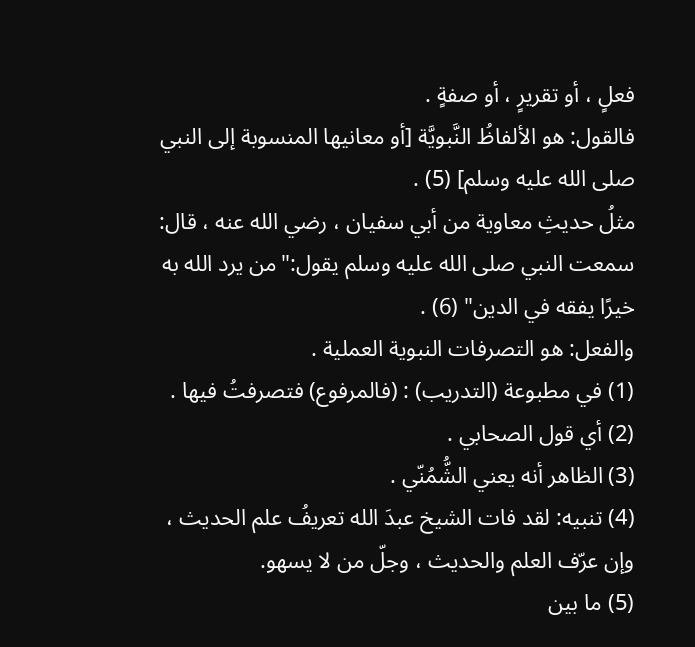فعلٍ ، أو تقريرٍ ، أو صفةٍ .
فالقول: هو الألفاظُ النَّبويَّة [أو معانيها المنسوبة إلى النبي صلى الله عليه وسلم] (5) .
مثلُ حديثِ معاوية من أبي سفيان ، رضي الله عنه ، قال: سمعت النبي صلى الله عليه وسلم يقول:"من يرد الله به خيرًا يفقه في الدين" (6) .
والفعل: هو التصرفات النبوية العملية .
(1) في مطبوعة (التدريب) : (فالمرفوع) فتصرفتُ فيها .
(2) أي قول الصحابي .
(3) الظاهر أنه يعني الشُّمُنّي .
(4) تنبيه: لقد فات الشيخ عبدَ الله تعريفُ علم الحديث ، وإن عرّف العلم والحديث ، وجلّ من لا يسهو.
(5) ما بين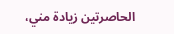الحاصرتين زيادة مني،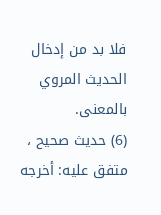فلا بد من إدخال الحديث المروي بالمعنى.
(6) حديث صحيح ، متفق عليه: أخرجه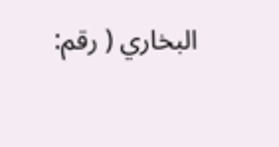البخاري ( رقم: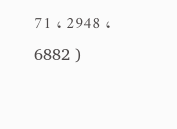71 ، 2948 ، 6882 )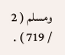ومسلم ( 2 / 719 ) .